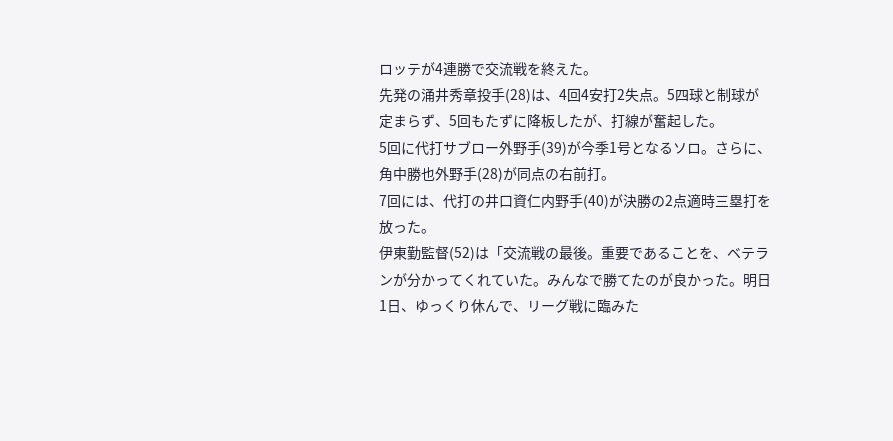ロッテが4連勝で交流戦を終えた。
先発の涌井秀章投手(28)は、4回4安打2失点。5四球と制球が定まらず、5回もたずに降板したが、打線が奮起した。
5回に代打サブロー外野手(39)が今季1号となるソロ。さらに、角中勝也外野手(28)が同点の右前打。
7回には、代打の井口資仁内野手(40)が決勝の2点適時三塁打を放った。
伊東勤監督(52)は「交流戦の最後。重要であることを、ベテランが分かってくれていた。みんなで勝てたのが良かった。明日1日、ゆっくり休んで、リーグ戦に臨みた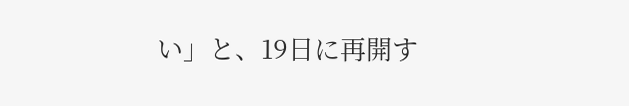い」と、19日に再開す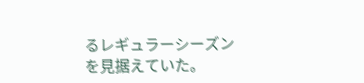るレギュラーシーズンを見据えていた。